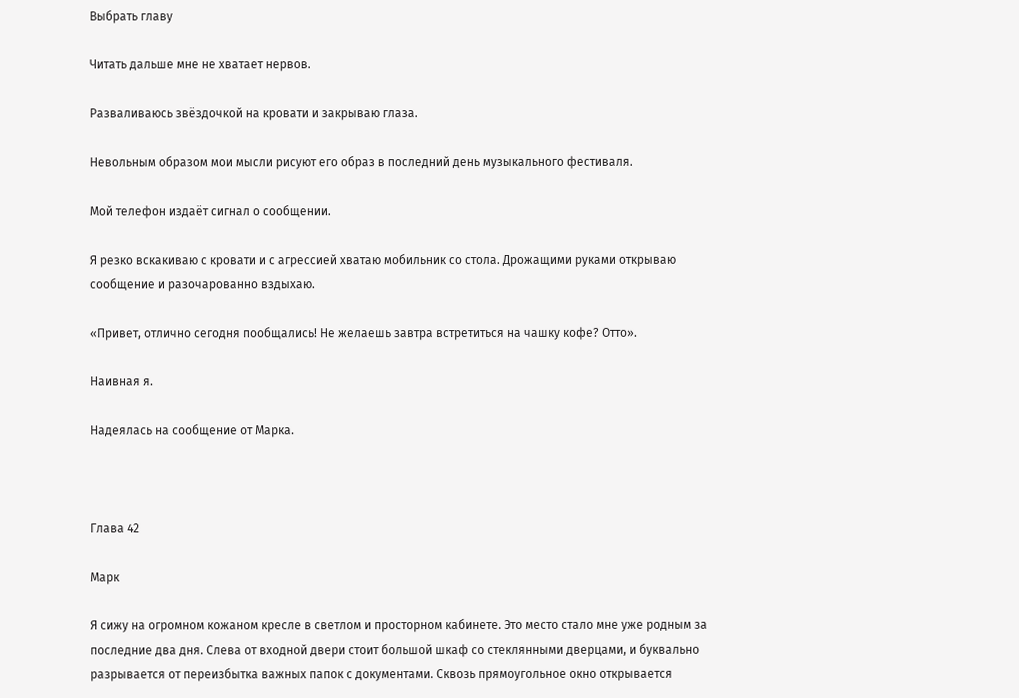Выбрать главу

Читать дальше мне не хватает нервов.

Разваливаюсь звёздочкой на кровати и закрываю глаза.

Невольным образом мои мысли рисуют его образ в последний день музыкального фестиваля.

Мой телефон издаёт сигнал о сообщении.

Я резко вскакиваю с кровати и с агрессией хватаю мобильник со стола. Дрожащими руками открываю сообщение и разочарованно вздыхаю.

«Привет, отлично сегодня пообщались! Не желаешь завтра встретиться на чашку кофе? Отто».

Наивная я.

Надеялась на сообщение от Марка.



Глава 42

Марк

Я сижу на огромном кожаном кресле в светлом и просторном кабинете. Это место стало мне уже родным за последние два дня. Слева от входной двери стоит большой шкаф со стеклянными дверцами, и буквально разрывается от переизбытка важных папок с документами. Сквозь прямоугольное окно открывается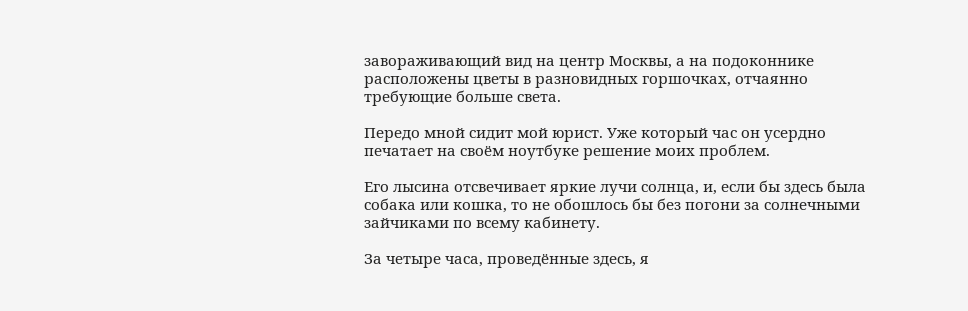завораживающий вид на центр Москвы, а на подоконнике расположены цветы в разновидных горшочках, отчаянно требующие больше света.

Передо мной сидит мой юрист. Уже который час он усердно печатает на своём ноутбуке решение моих проблем.

Его лысина отсвечивает яркие лучи солнца, и, если бы здесь была собака или кошка, то не обошлось бы без погони за солнечными зайчиками по всему кабинету.

За четыре часа, проведённые здесь, я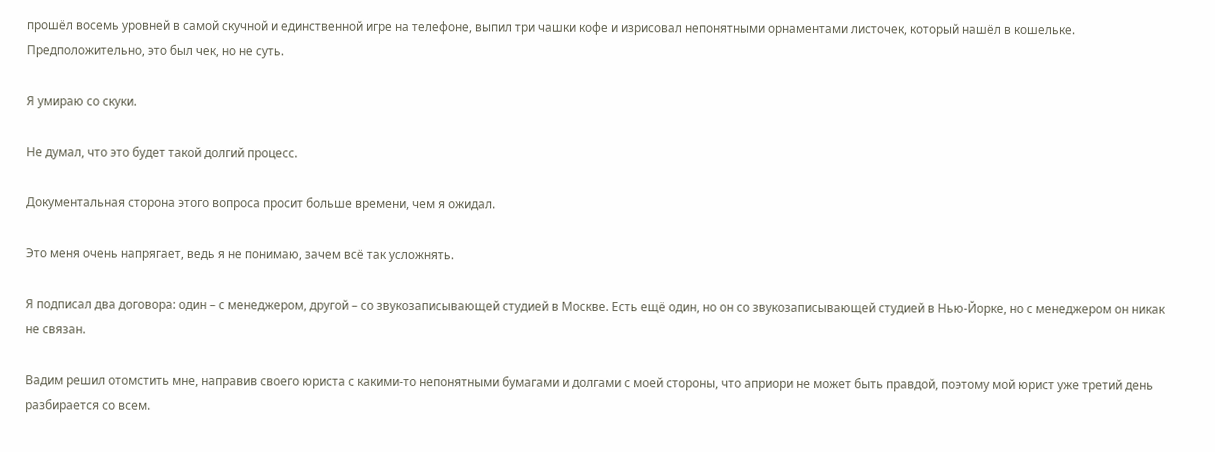прошёл восемь уровней в самой скучной и единственной игре на телефоне, выпил три чашки кофе и изрисовал непонятными орнаментами листочек, который нашёл в кошельке. Предположительно, это был чек, но не суть.

Я умираю со скуки.

Не думал, что это будет такой долгий процесс.

Документальная сторона этого вопроса просит больше времени, чем я ожидал.

Это меня очень напрягает, ведь я не понимаю, зачем всё так усложнять.

Я подписал два договора: один – с менеджером, другой – со звукозаписывающей студией в Москве. Есть ещё один, но он со звукозаписывающей студией в Нью-Йорке, но с менеджером он никак не связан.

Вадим решил отомстить мне, направив своего юриста с какими-то непонятными бумагами и долгами с моей стороны, что априори не может быть правдой, поэтому мой юрист уже третий день разбирается со всем.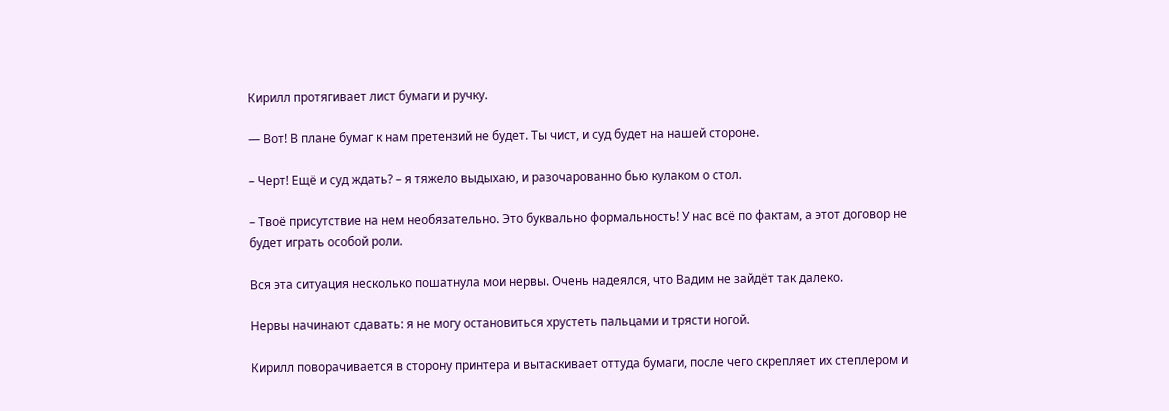Кирилл протягивает лист бумаги и ручку.

— Вот! В плане бумаг к нам претензий не будет. Ты чист, и суд будет на нашей стороне.

– Черт! Ещё и суд ждать? – я тяжело выдыхаю, и разочарованно бью кулаком о стол.

– Твоё присутствие на нем необязательно. Это буквально формальность! У нас всё по фактам, а этот договор не будет играть особой роли.

Вся эта ситуация несколько пошатнула мои нервы. Очень надеялся, что Вадим не зайдёт так далеко.

Нервы начинают сдавать: я не могу остановиться хрустеть пальцами и трясти ногой.

Кирилл поворачивается в сторону принтера и вытаскивает оттуда бумаги, после чего скрепляет их степлером и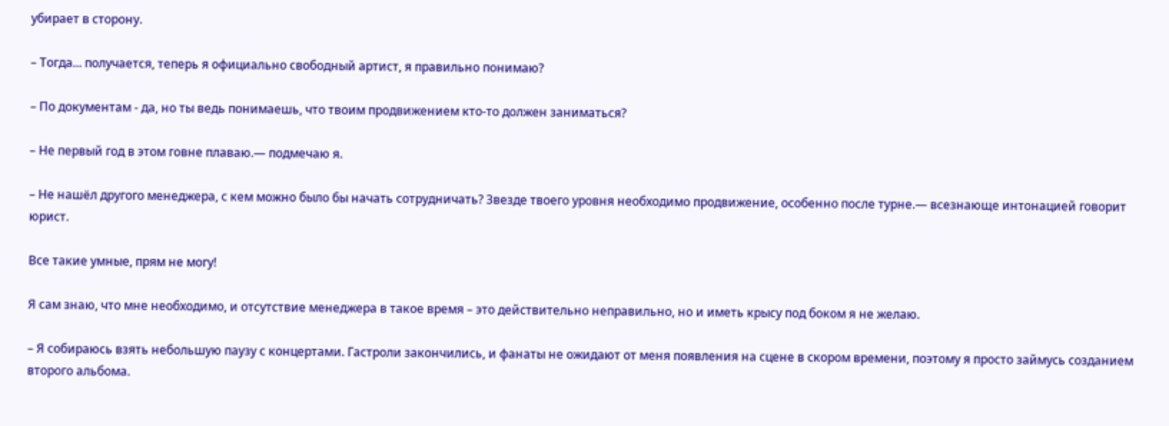убирает в сторону.

– Тогда... получается, теперь я официально свободный артист, я правильно понимаю?

– По документам - да, но ты ведь понимаешь, что твоим продвижением кто-то должен заниматься?

– Не первый год в этом говне плаваю.— подмечаю я.

– Не нашёл другого менеджера, с кем можно было бы начать сотрудничать? Звезде твоего уровня необходимо продвижение, особенно после турне.— всезнающе интонацией говорит юрист.

Все такие умные, прям не могу!

Я сам знаю, что мне необходимо, и отсутствие менеджера в такое время – это действительно неправильно, но и иметь крысу под боком я не желаю.

– Я собираюсь взять небольшую паузу с концертами. Гастроли закончились, и фанаты не ожидают от меня появления на сцене в скором времени, поэтому я просто займусь созданием второго альбома.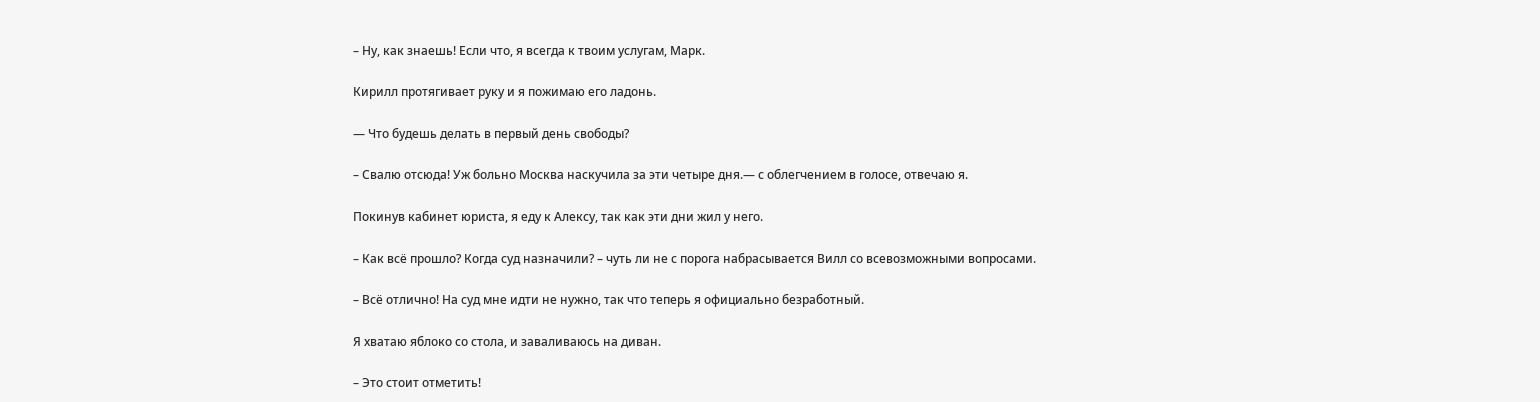– Ну, как знаешь! Если что, я всегда к твоим услугам, Марк.

Кирилл протягивает руку и я пожимаю его ладонь.

— Что будешь делать в первый день свободы?

– Свалю отсюда! Уж больно Москва наскучила за эти четыре дня.— с облегчением в голосе, отвечаю я.

Покинув кабинет юриста, я еду к Алексу, так как эти дни жил у него.

– Как всё прошло? Когда суд назначили? – чуть ли не с порога набрасывается Вилл со всевозможными вопросами.

– Всё отлично! На суд мне идти не нужно, так что теперь я официально безработный.

Я хватаю яблоко со стола, и заваливаюсь на диван.

– Это стоит отметить!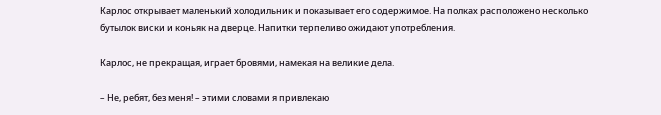Карлос открывает маленький холодильник и показывает его содержимое. На полках расположено несколько бутылок виски и коньяк на дверце. Напитки терпеливо ожидают употребления.

Карлос, не прекращая, играет бровями, намекая на великие дела.

– Не, ребят, без меня! – этими словами я привлекаю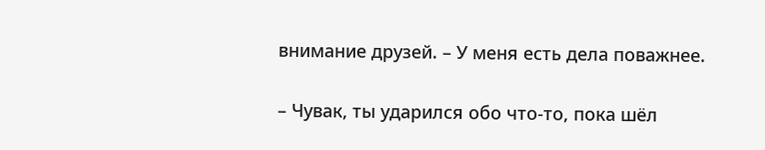внимание друзей. – У меня есть дела поважнее.

– Чувак, ты ударился обо что-то, пока шёл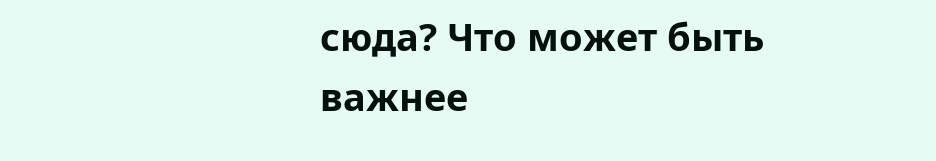сюда? Что может быть важнее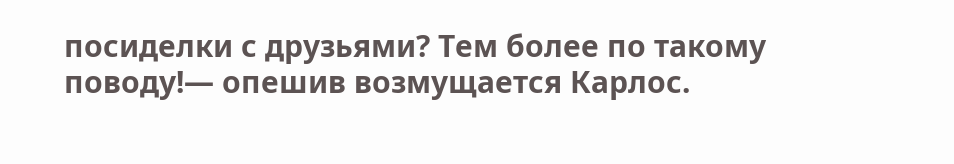посиделки с друзьями? Тем более по такому поводу!— опешив возмущается Карлос.